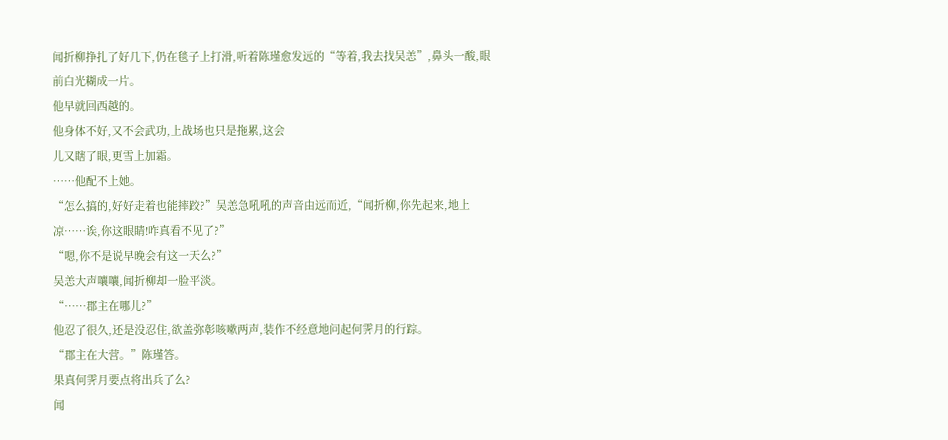闻折柳挣扎了好几下,仍在毯子上打滑,听着陈瑾愈发远的“等着,我去找吴恙”,鼻头一酸,眼前白光糊成一片。
他早就回西越的。
他身体不好,又不会武功,上战场也只是拖累,这会
儿又瞎了眼,更雪上加霜。
……他配不上她。
“怎么搞的,好好走着也能摔跤?”吴恙急吼吼的声音由远而近,“闻折柳,你先起来,地上凉……诶,你这眼睛!咋真看不见了?”
“嗯,你不是说早晚会有这一天么?”
吴恙大声嚷嚷,闻折柳却一脸平淡。
“……郡主在哪儿?”
他忍了很久,还是没忍住,欲盖弥彰咳嗽两声,装作不经意地问起何霁月的行踪。
“郡主在大营。”陈瑾答。
果真何霁月要点将出兵了么?
闻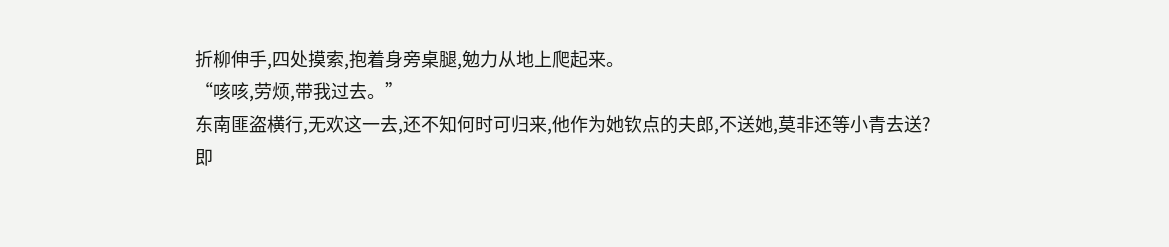折柳伸手,四处摸索,抱着身旁桌腿,勉力从地上爬起来。
“咳咳,劳烦,带我过去。”
东南匪盗横行,无欢这一去,还不知何时可归来,他作为她钦点的夫郎,不送她,莫非还等小青去送?
即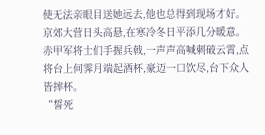使无法亲眼目送她远去,他也总得到现场才好。
京郊大营日头高悬,在寒冷冬日平添几分暖意。
赤甲军将士们手握兵戟,一声声高喊刺破云霄,点将台上何霁月端起酒杯,豪迈一口饮尽,台下众人皆摔杯。
“誓死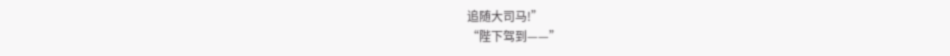追随大司马!”
“陛下驾到——”